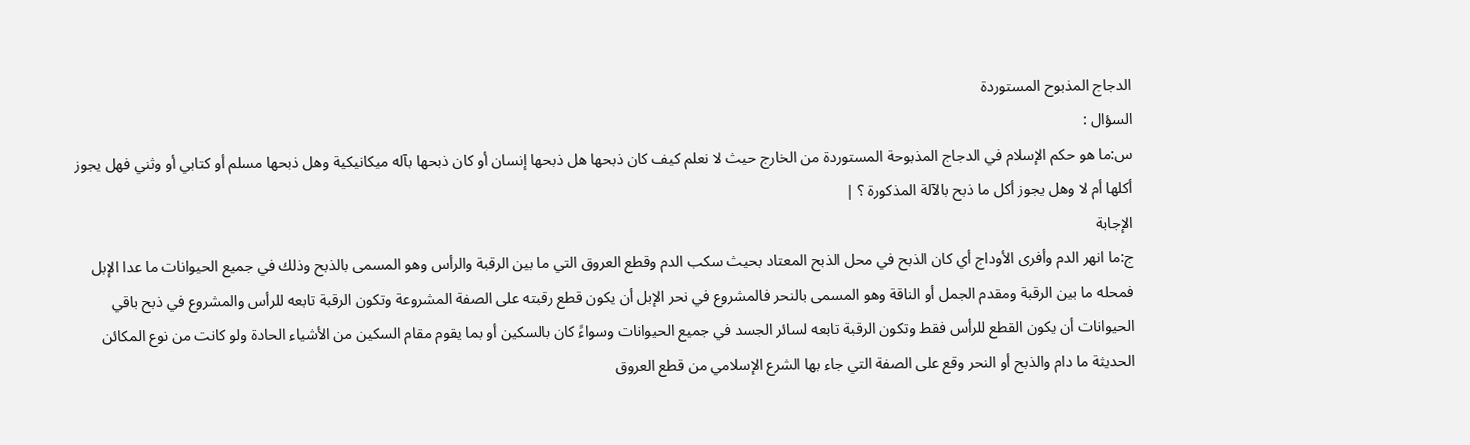الدجاج المذبوح المستوردة
السؤال :
س:ما هو حكم الإسلام في الدجاج المذبوحة المستوردة من الخارج حيث لا نعلم كيف كان ذبحها هل ذبحها إنسان أو كان ذبحها بآله ميكانيكية وهل ذبحها مسلم أو كتابي أو وثني فهل يجوز أكلها أم لا وهل يجوز أكل ما ذبح بالآلة المذكورة ؟ |
الإجابة
ج:ما انهر الدم وأفرى الأوداج أي كان الذبح في محل الذبح المعتاد بحيث سكب الدم وقطع العروق التي ما بين الرقبة والرأس وهو المسمى بالذبح وذلك في جميع الحيوانات ما عدا الإبل فمحله ما بين الرقبة ومقدم الجمل أو الناقة وهو المسمى بالنحر فالمشروع في نحر الإبل أن يكون قطع رقبته على الصفة المشروعة وتكون الرقبة تابعه للرأس والمشروع في ذبح باقي الحيوانات أن يكون القطع للرأس فقط وتكون الرقبة تابعه لسائر الجسد في جميع الحيوانات وسواءً كان بالسكين أو بما يقوم مقام السكين من الأشياء الحادة ولو كانت من نوع المكائن الحديثة ما دام والذبح أو النحر وقع على الصفة التي جاء بها الشرع الإسلامي من قطع العروق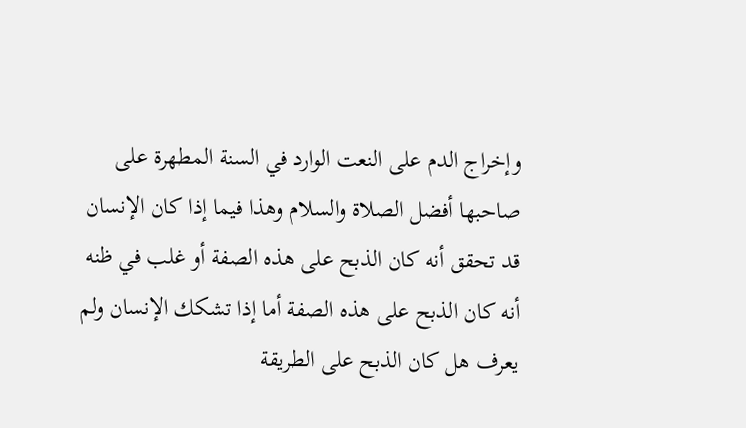وإخراج الدم على النعت الوارد في السنة المطهرة على صاحبها أفضل الصلاة والسلام وهذا فيما إذا كان الإنسان قد تحقق أنه كان الذبح على هذه الصفة أو غلب في ظنه أنه كان الذبح على هذه الصفة أما إذا تشكك الإنسان ولم يعرف هل كان الذبح على الطريقة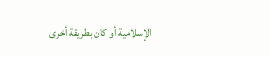الإسلامية أو كان بطريقة أخرى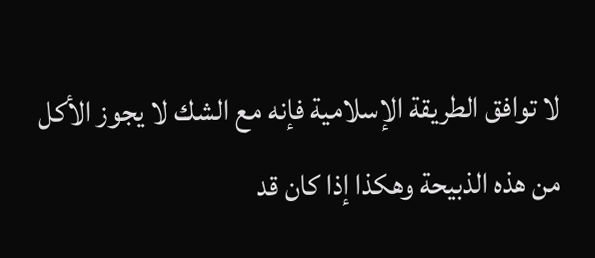لا توافق الطريقة الإسلامية فإنه مع الشك لا يجوز الأكل من هذه الذبيحة وهكذا إذا كان قد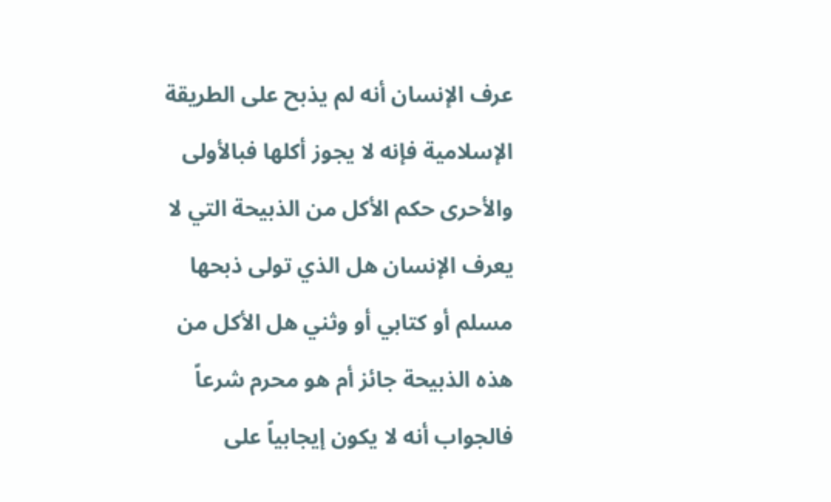عرف الإنسان أنه لم يذبح على الطريقة الإسلامية فإنه لا يجوز أكلها فبالأولى والأحرى حكم الأكل من الذبيحة التي لا يعرف الإنسان هل الذي تولى ذبحها مسلم أو كتابي أو وثني هل الأكل من هذه الذبيحة جائز أم هو محرم شرعاً فالجواب أنه لا يكون إيجابياً على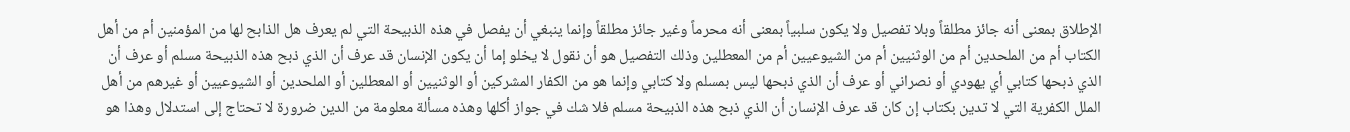الإطلاق بمعنى أنه جائز مطلقاً وبلا تفصيل ولا يكون سلبياً بمعنى أنه محرماً وغير جائز مطلقاً وإنما ينبغي أن يفصل في هذه الذبيحة التي لم يعرف هل الذابح لها من المؤمنين أم من أهل الكتاب أم من الملحدين أم من الوثنيين أم من الشيوعيين أم من المعطلين وذلك التفصيل هو أن نقول لا يخلو إما أن يكون الإنسان قد عرف أن الذي ذبح هذه الذبيحة مسلم أو عرف أن الذي ذبحها كتابي أي يهودي أو نصراني أو عرف أن الذي ذبحها ليس بمسلم ولا كتابي وإنما هو من الكفار المشركين أو الوثنيين أو المعطلين أو الملحدين أو الشيوعيين أو غيرهم من أهل الملل الكفرية التي لا تدين بكتاب إن كان قد عرف الإنسان أن الذي ذبح هذه الذبيحة مسلم فلا شك في جواز أكلها وهذه مسألة معلومة من الدين ضرورة لا تحتاج إلى استدلال وهذا هو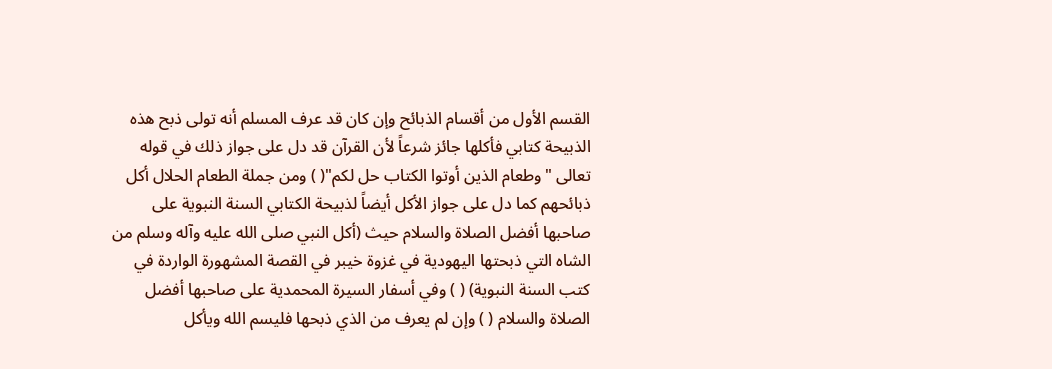القسم الأول من أقسام الذبائح وإن كان قد عرف المسلم أنه تولى ذبح هذه الذبيحة كتابي فأكلها جائز شرعاً لأن القرآن قد دل على جواز ذلك في قوله تعالى "وطعام الذين أوتوا الكتاب حل لكم"( ) ومن جملة الطعام الحلال أكل ذبائحهم كما دل على جواز الأكل أيضاً لذبيحة الكتابي السنة النبوية على صاحبها أفضل الصلاة والسلام حيث (أكل النبي صلى الله عليه وآله وسلم من الشاه التي ذبحتها اليهودية في غزوة خيبر في القصة المشهورة الواردة في كتب السنة النبوية) ( ) وفي أسفار السيرة المحمدية على صاحبها أفضل الصلاة والسلام ( ) وإن لم يعرف من الذي ذبحها فليسم الله ويأكل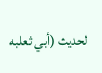لحديث (أبي ثعلبه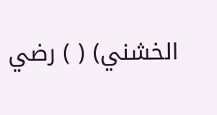الخشني) ( ) رضي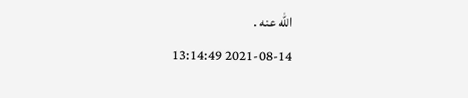الله عنه .
2021-08-14 13:14:49